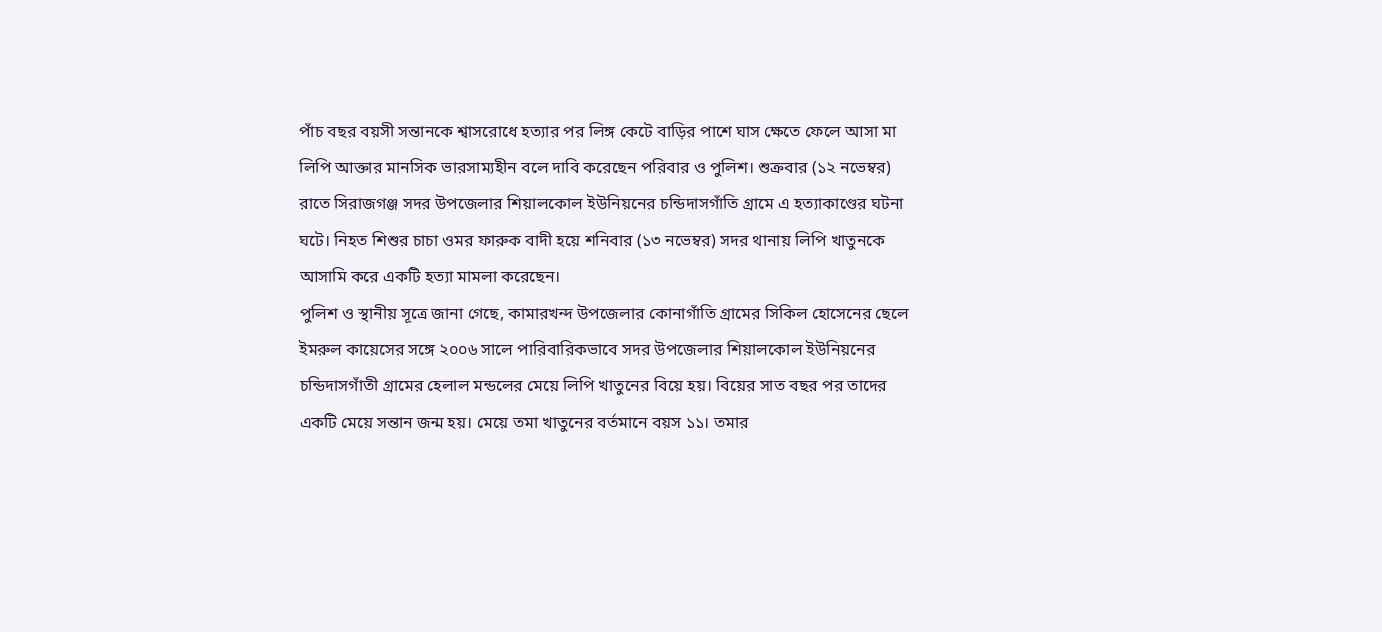পাঁচ বছর বয়সী সন্তানকে শ্বাসরোধে হত্যার পর লিঙ্গ কেটে বাড়ির পাশে ঘাস ক্ষেতে ফেলে আসা মা লিপি আক্তার মানসিক ভারসাম্যহীন বলে দাবি করেছেন পরিবার ও পুলিশ। শুক্রবার (১২ নভেম্বর) রাতে সিরাজগঞ্জ সদর উপজেলার শিয়ালকোল ইউনিয়নের চন্ডিদাসগাঁতি গ্রামে এ হত্যাকাণ্ডের ঘটনা ঘটে। নিহত শিশুর চাচা ওমর ফারুক বাদী হয়ে শনিবার (১৩ নভেম্বর) সদর থানায় লিপি খাতুনকে আসামি করে একটি হত্যা মামলা করেছেন।
পুলিশ ও স্থানীয় সূত্রে জানা গেছে, কামারখন্দ উপজেলার কোনাগাঁতি গ্রামের সিকিল হোসেনের ছেলে ইমরুল কায়েসের সঙ্গে ২০০৬ সালে পারিবারিকভাবে সদর উপজেলার শিয়ালকোল ইউনিয়নের চন্ডিদাসগাঁতী গ্রামের হেলাল মন্ডলের মেয়ে লিপি খাতুনের বিয়ে হয়। বিয়ের সাত বছর পর তাদের একটি মেয়ে সন্তান জন্ম হয়। মেয়ে তমা খাতুনের বর্তমানে বয়স ১১। তমার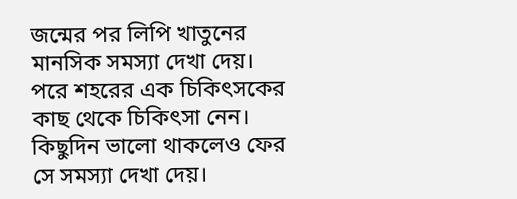জন্মের পর লিপি খাতুনের মানসিক সমস্যা দেখা দেয়। পরে শহরের এক চিকিৎসকের কাছ থেকে চিকিৎসা নেন। কিছুদিন ভালো থাকলেও ফের সে সমস্যা দেখা দেয়।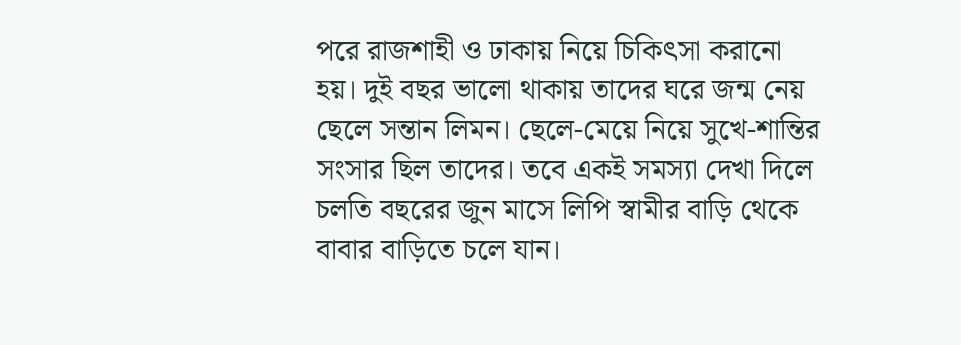পরে রাজশাহী ও ঢাকায় নিয়ে চিকিৎসা করানো হয়। দুই বছর ভালো থাকায় তাদের ঘরে জন্ম নেয় ছেলে সন্তান লিমন। ছেলে-মেয়ে নিয়ে সুখে-শান্তির সংসার ছিল তাদের। তবে একই সমস্যা দেখা দিলে চলতি বছরের জুন মাসে লিপি স্বামীর বাড়ি থেকে বাবার বাড়িতে চলে যান।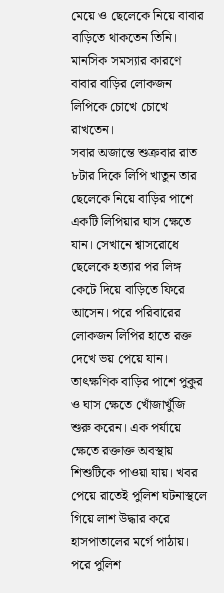মেয়ে ও ছেলেকে নিয়ে বাবার বাড়িতে থাকতেন তিনি। মানসিক সমস্যার কারণে বাবার বাড়ির লোকজন লিপিকে চোখে চোখে রাখতেন।
সবার অজান্তে শুক্রবার রাত ৮টার দিকে লিপি খাতুন তার ছেলেকে নিয়ে বাড়ির পাশে একটি লিপিয়ার ঘাস ক্ষেতে যান। সেখানে শ্বাসরোধে ছেলেকে হত্যার পর লিঙ্গ কেটে দিয়ে বাড়িতে ফিরে আসেন। পরে পরিবারের লোকজন লিপির হাতে রক্ত দেখে ভয় পেয়ে যান। তাৎক্ষণিক বাড়ির পাশে পুকুর ও ঘাস ক্ষেতে খোঁজাখুঁজি শুরু করেন। এক পর্যায়ে ক্ষেতে রক্তাক্ত অবস্থায় শিশুটিকে পাওয়া যায়। খবর পেয়ে রাতেই পুলিশ ঘটনাস্থলে গিয়ে লাশ উদ্ধার করে হাসপাতালের মর্গে পাঠায়। পরে পুলিশ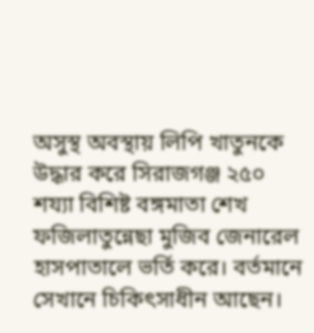অসুস্থ অবস্থায় লিপি খাতুনকে উদ্ধার করে সিরাজগঞ্জ ২৫০ শয্যা বিশিষ্ট বঙ্গমাতা শেখ ফজিলাতুন্নেছা মুজিব জেনারেল হাসপাতালে ভর্তি করে। বর্তমানে সেখানে চিকিৎসাধীন আছেন।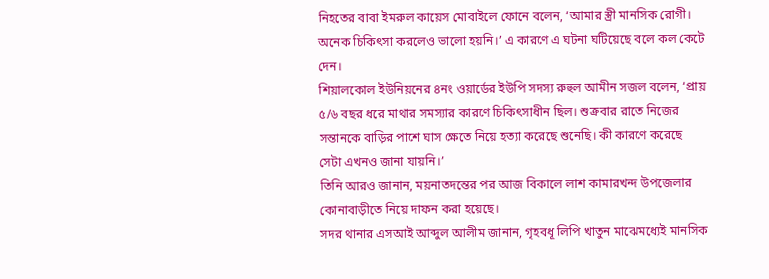নিহতের বাবা ইমরুল কায়েস মোবাইলে ফোনে বলেন, ‘আমার স্ত্রী মানসিক রোগী। অনেক চিকিৎসা করলেও ভালো হয়নি।’ এ কারণে এ ঘটনা ঘটিয়েছে বলে কল কেটে দেন।
শিয়ালকোল ইউনিয়নের ৪নং ওয়ার্ডের ইউপি সদস্য রুহুল আমীন সজল বলেন, ‘প্রায় ৫/৬ বছর ধরে মাথার সমস্যার কারণে চিকিৎসাধীন ছিল। শুক্রবার রাতে নিজের সন্তানকে বাড়ির পাশে ঘাস ক্ষেতে নিয়ে হত্যা করেছে শুনেছি। কী কারণে করেছে সেটা এখনও জানা যায়নি।’
তিনি আরও জানান, ময়নাতদন্তের পর আজ বিকালে লাশ কামারখন্দ উপজেলার কোনাবাড়ীতে নিয়ে দাফন করা হয়েছে।
সদর থানার এসআই আব্দুল আলীম জানান, গৃহবধূ লিপি খাতুন মাঝেমধ্যেই মানসিক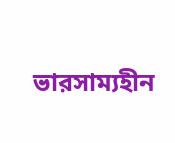ভারসাম্যহীন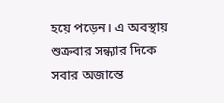হয়ে পড়েন। এ অবস্থায় শুক্রবার সন্ধ্যার দিকে সবার অজান্তে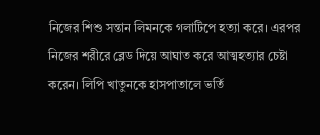নিজের শিশু সন্তান লিমনকে গলাটিপে হত্যা করে। এরপর নিজের শরীরে ব্লেড দিয়ে আঘাত করে আত্মহত্যার চেষ্টা করেন। লিপি খাতুনকে হাসপাতালে ভর্তি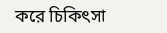করে চিকিৎসা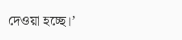দেওয়া হচ্ছে।’